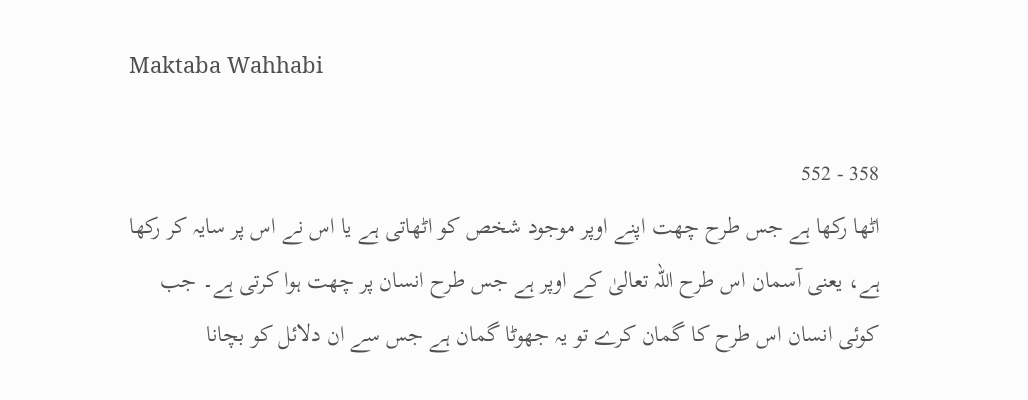Maktaba Wahhabi

358 - 552
اٹھا رکھا ہے جس طرح چھت اپنے اوپر موجود شخص کو اٹھاتی ہے یا اس نے اس پر سایہ کر رکھا ہے، یعنی آسمان اس طرح اللہ تعالیٰ کے اوپر ہے جس طرح انسان پر چھت ہوا کرتی ہے۔ جب کوئی انسان اس طرح کا گمان کرے تو یہ جھوٹا گمان ہے جس سے ان دلائل کو بچانا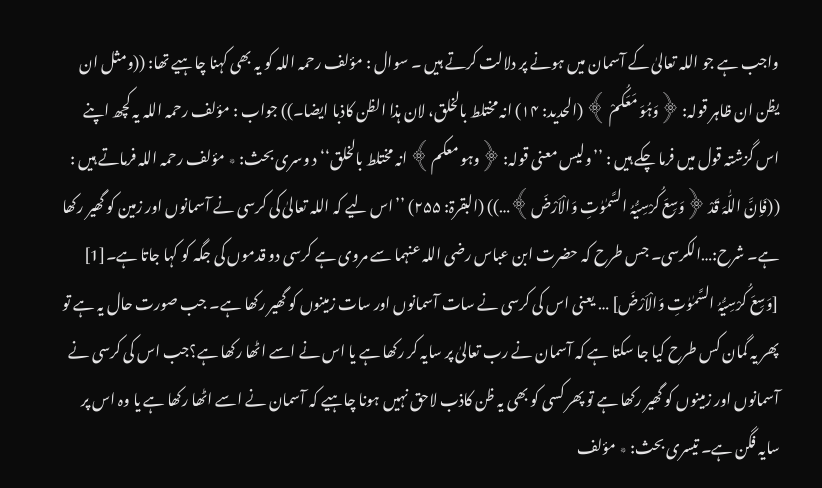واجب ہے جو اللہ تعالیٰ کے آسمان میں ہونے پر دلالت کرتے ہیں ۔ سوال : مؤلف رحمہ اللہ کو یہ بھی کہنا چاہیے تھا: ((ومثل ان یظن ان ظاہر قولہ: ﴿وَہُوَ مَعَکُمْ ﴾ (الحدید: ۱۴) انہ مختلط بالخلق، لان ہذا الظن کاذبا ایضا۔)) جواب : مؤلف رحمہ اللہ یہ کچھ اپنے اس گزشتہ قول میں فرما چکے ہیں : ’’ولیس معنی قولہ: ﴿وہو معکم﴾ انہ مختلط بالخلق‘‘ د وسری بحث: ٭ مؤلف رحمہ اللہ فرماتے ہیں : ((فَاِنَّ اللّٰہَ قَدْ ﴿وَسِعَ کُرْسِیُّہُ السَّمٰوٰتِ وَالْاَرْضَ﴾…)) (البقرۃ: ۲۵۵) ’’اس لیے کہ اللہ تعالیٰ کی کرسی نے آسمانوں اور زمین کو گھیر رکھا ہے۔ شرح:…الکرسی۔ جس طرح کہ حضرت ابن عباس رضی اللہ عنہما سے مروی ہے کرسی دو قدموں کی جگہ کو کہا جاتا ہے۔[1] [وَسِعَ کُرْسِیُّہُ السَّمٰوٰتِ وَالْاَرْضَ] … یعنی اس کی کرسی نے سات آسمانوں اور سات زمینوں کو گھیر رکھا ہے۔ جب صورت حال یہ ہے تو پھر یہ گمان کس طرح کیا جا سکتا ہے کہ آسمان نے رب تعالیٰ پر سایہ کر رکھا ہے یا اس نے اسے اٹھا رکھا ہے؟جب اس کی کرسی نے آسمانوں اور زمینوں کو گھیر رکھا ہے تو پھر کسی کو بھی یہ ظن کاذب لاحق نہیں ہونا چاہیے کہ آسمان نے اسے اٹھا رکھا ہے یا وہ اس پر سایہ فگن ہے۔ تیسری بحث: ٭ مؤلف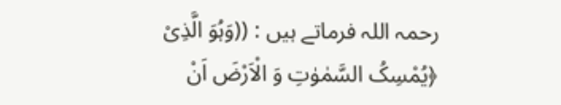رحمہ اللہ فرماتے ہیں : ((وَہُوَ الَّذِیْ ﴿یُمْسِکُ السَّمٰوٰتِ وَ الْاَرْضَ اَنْ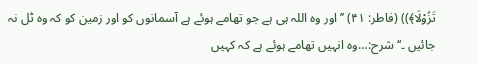تَزُوْلَا﴾)) (فاطر: ۴۱) ’’اور وہ اللہ ہی ہے جو تھامے ہوئے ہے آسمانوں کو اور زمین کو کہ وہ ٹل نہ جائیں ۔‘‘ شرح:…وہ انہیں تھامے ہوئے ہے کہ کہیں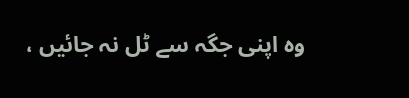وہ اپنی جگہ سے ٹل نہ جائیں ،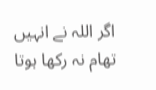اگر اللہ نے انہیں تھام نہ رکھا ہوتا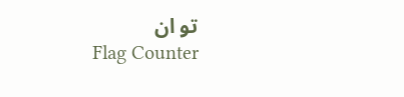تو ان
Flag Counter